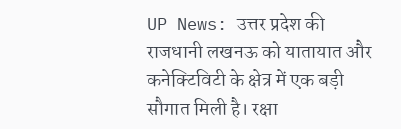UP News: उत्तर प्रदेश की राजधानी लखनऊ को यातायात और कनेक्टिविटी के क्षेत्र में एक बड़ी सौगात मिली है। रक्षा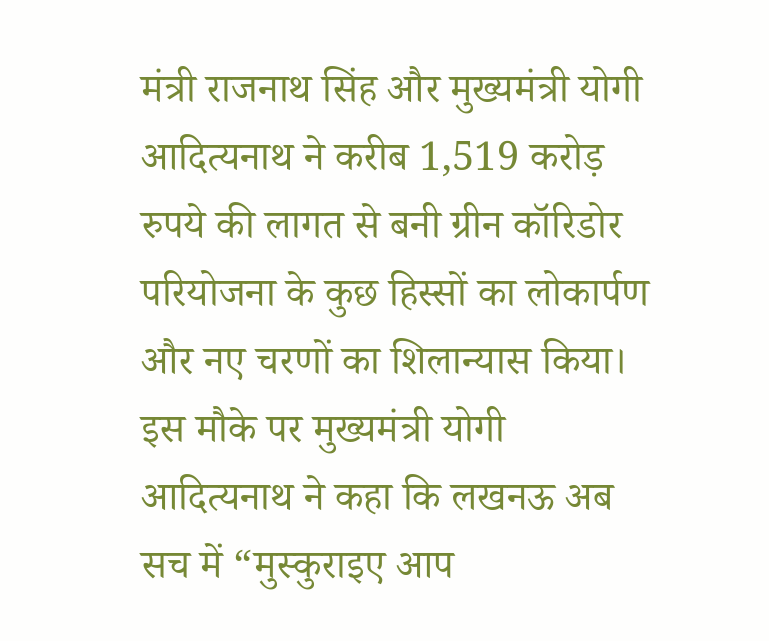मंत्री राजनाथ सिंह और मुख्यमंत्री योगी आदित्यनाथ ने करीब 1,519 करोड़ रुपये की लागत से बनी ग्रीन कॉरिडोर परियोजना के कुछ हिस्सों का लोकार्पण और नए चरणों का शिलान्यास किया।
इस मौके पर मुख्यमंत्री योगी आदित्यनाथ ने कहा कि लखनऊ अब सच में “मुस्कुराइए आप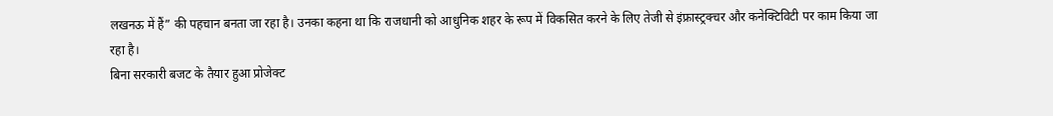लखनऊ में हैं” की पहचान बनता जा रहा है। उनका कहना था कि राजधानी को आधुनिक शहर के रूप में विकसित करने के लिए तेजी से इंफ्रास्ट्रक्चर और कनेक्टिविटी पर काम किया जा रहा है।
बिना सरकारी बजट के तैयार हुआ प्रोजेक्ट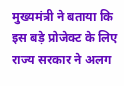मुख्यमंत्री ने बताया कि इस बड़े प्रोजेक्ट के लिए राज्य सरकार ने अलग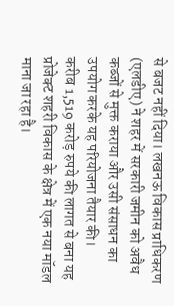से बजट नहीं दिया। लखनऊ विकास प्राधिकरण (एलडीए) ने शहर में सरकारी जमीन को अवैध कब्जों से मुक्त कराया और उसी संसाधन का उपयोग करके यह परियोजना तैयार की।
करीब 1,519 करोड़ रुपये की लागत से बना यह प्रोजेक्ट शहरी विकास के क्षेत्र में एक नया मॉडल माना जा रहा है।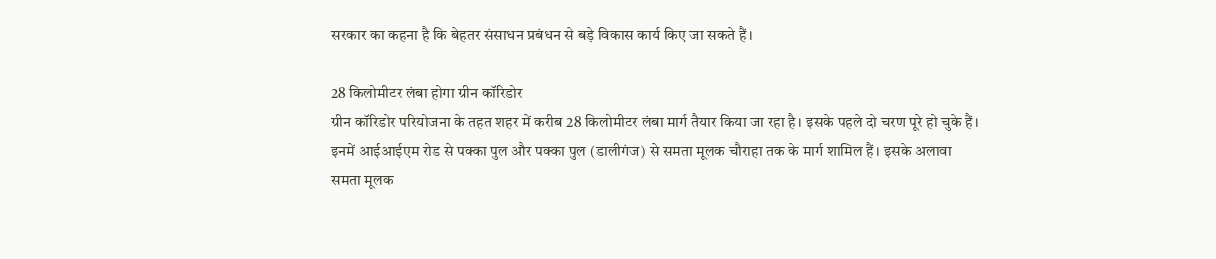सरकार का कहना है कि बेहतर संसाधन प्रबंधन से बड़े विकास कार्य किए जा सकते हैं।

28 किलोमीटर लंबा होगा ग्रीन कॉरिडोर
ग्रीन कॉरिडोर परियोजना के तहत शहर में करीब 28 किलोमीटर लंबा मार्ग तैयार किया जा रहा है। इसके पहले दो चरण पूरे हो चुके हैं।
इनमें आईआईएम रोड से पक्का पुल और पक्का पुल (डालीगंज) से समता मूलक चौराहा तक के मार्ग शामिल हैं। इसके अलावा समता मूलक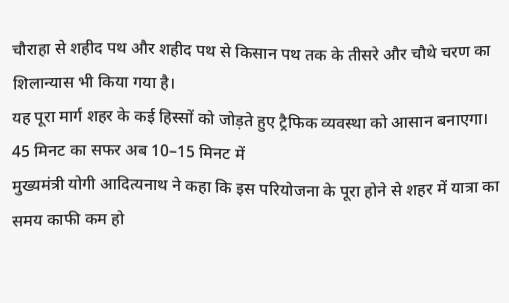चौराहा से शहीद पथ और शहीद पथ से किसान पथ तक के तीसरे और चौथे चरण का शिलान्यास भी किया गया है।
यह पूरा मार्ग शहर के कई हिस्सों को जोड़ते हुए ट्रैफिक व्यवस्था को आसान बनाएगा।
45 मिनट का सफर अब 10–15 मिनट में
मुख्यमंत्री योगी आदित्यनाथ ने कहा कि इस परियोजना के पूरा होने से शहर में यात्रा का समय काफी कम हो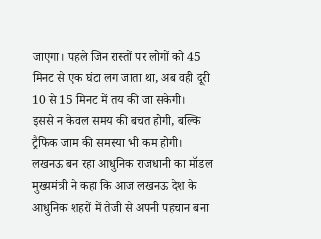जाएगा। पहले जिन रास्तों पर लोगों को 45 मिनट से एक घंटा लग जाता था, अब वही दूरी 10 से 15 मिनट में तय की जा सकेगी।
इससे न केवल समय की बचत होगी, बल्कि ट्रैफिक जाम की समस्या भी कम होगी।
लखनऊ बन रहा आधुनिक राजधानी का मॉडल
मुख्यमंत्री ने कहा कि आज लखनऊ देश के आधुनिक शहरों में तेजी से अपनी पहचान बना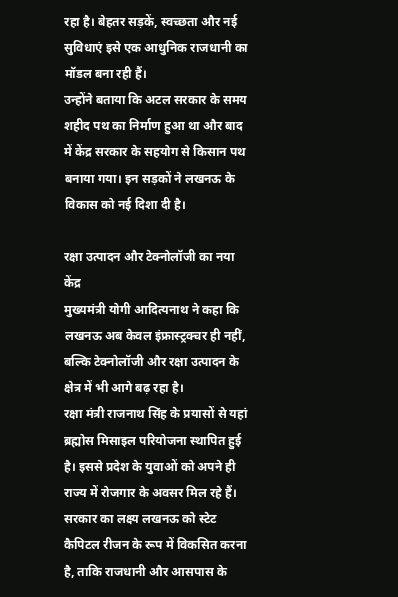रहा है। बेहतर सड़कें, स्वच्छता और नई सुविधाएं इसे एक आधुनिक राजधानी का मॉडल बना रही हैं।
उन्होंने बताया कि अटल सरकार के समय शहीद पथ का निर्माण हुआ था और बाद में केंद्र सरकार के सहयोग से किसान पथ बनाया गया। इन सड़कों ने लखनऊ के विकास को नई दिशा दी है।

रक्षा उत्पादन और टेक्नोलॉजी का नया केंद्र
मुख्यमंत्री योगी आदित्यनाथ ने कहा कि लखनऊ अब केवल इंफ्रास्ट्रक्चर ही नहीं, बल्कि टेक्नोलॉजी और रक्षा उत्पादन के क्षेत्र में भी आगे बढ़ रहा है।
रक्षा मंत्री राजनाथ सिंह के प्रयासों से यहां ब्रह्मोस मिसाइल परियोजना स्थापित हुई है। इससे प्रदेश के युवाओं को अपने ही राज्य में रोजगार के अवसर मिल रहे हैं।
सरकार का लक्ष्य लखनऊ को स्टेट कैपिटल रीजन के रूप में विकसित करना है, ताकि राजधानी और आसपास के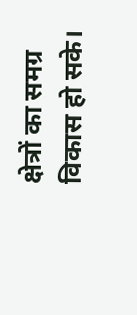क्षेत्रों का समग्र विकास हो सके।